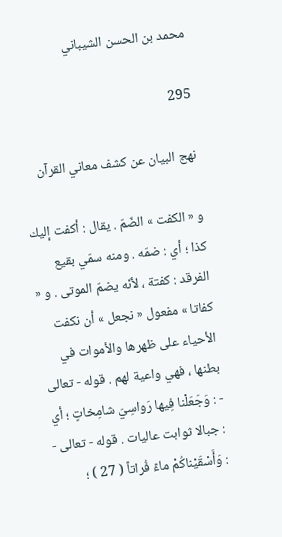محمد بن الحسن الشيباني

295

نهج البيان عن كشف معاني القرآن

و « الكفت » الضّمّ . يقال : أكفت إليك كذا ؛ أي : ضمّه . ومنه سمّي بقيع الفرقد : كفتة ، لأنّه يضمّ الموتى . و « كفاتا » مفعول « نجعل » أن نكفت الأحياء على ظهرها والأموات في بطنها ، فهي واعية لهم . قوله - تعالى - : وَجَعَلْنا فِيها رَواسِيَ شامِخاتٍ ؛ أي : جبالا ثوابت عاليات . قوله - تعالى - : وَأَسْقَيْناكُمْ ماءً فُراتاً ( 27 ) ؛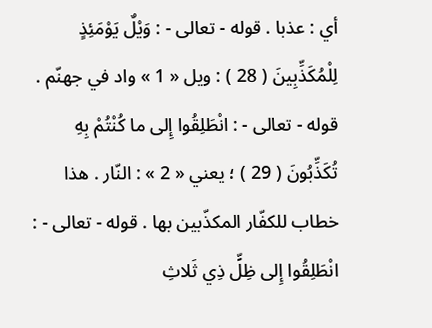أي : عذبا . قوله - تعالى - : وَيْلٌ يَوْمَئِذٍ لِلْمُكَذِّبِينَ ( 28 ) : ويل « 1 » واد في جهنّم . قوله - تعالى - : انْطَلِقُوا إِلى ما كُنْتُمْ بِهِ تُكَذِّبُونَ ( 29 ) ؛ يعني « 2 » : النّار . هذا خطاب للكفّار المكذّبين بها . قوله - تعالى - : انْطَلِقُوا إِلى ظِلٍّ ذِي ثَلاثِ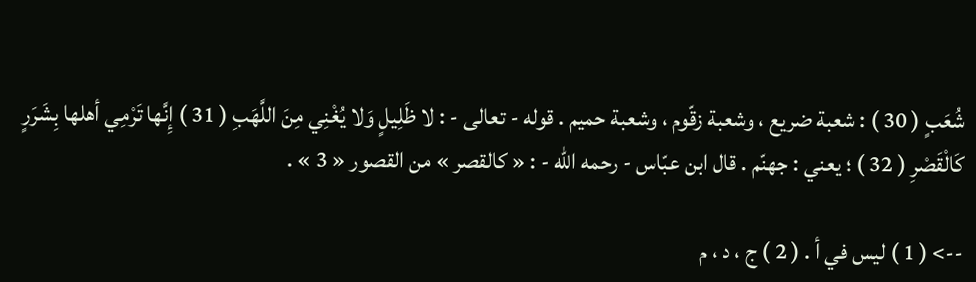شُعَبٍ ( 30 ) : شعبة ضريع ، وشعبة زقّوم ، وشعبة حميم . قوله - تعالى - : لا ظَلِيلٍ وَلا يُغْنِي مِنَ اللَّهَبِ ( 31 ) إِنَّها تَرْمِي أهلها بِشَرَرٍ كَالْقَصْرِ ( 32 ) ؛ يعني : جهنّم . قال ابن عبّاس - رحمه اللّه - : « كالقصر » من القصور « 3 » .

--> ( 1 ) ليس في أ . ( 2 ) ج ، د ، م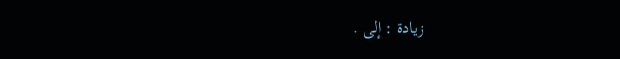زيادة : إلى .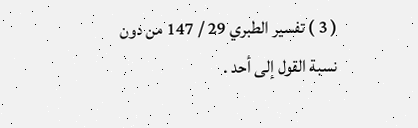( 3 ) تفسير الطبري 29 / 147 من دون نسبة القول إلى أحد .